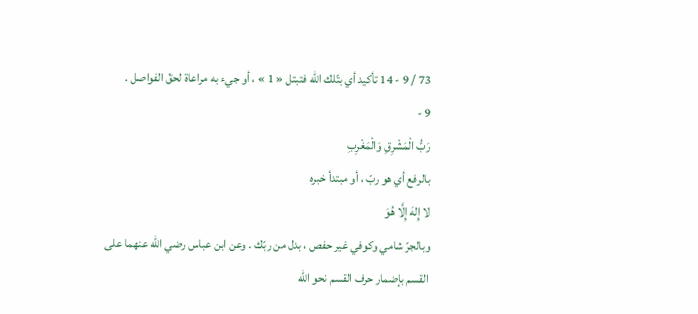73 / 9 - 14 تأكيد أي بتّلك اللّه فتبتل « 1 » ، أو جيء به مراعاة لحقّ الفواصل .
9 -
رَبُّ الْمَشْرِقِ وَالْمَغْرِبِ
بالرفع أي هو ربّ ، أو مبتدأ خبره
لا إِلهَ إِلَّا هُوَ
وبالجرّ شامي وكوفي غير حفص ، بدل من ربّك . وعن ابن عباس رضي اللّه عنهما على القسم بإضمار حرف القسم نحو اللّه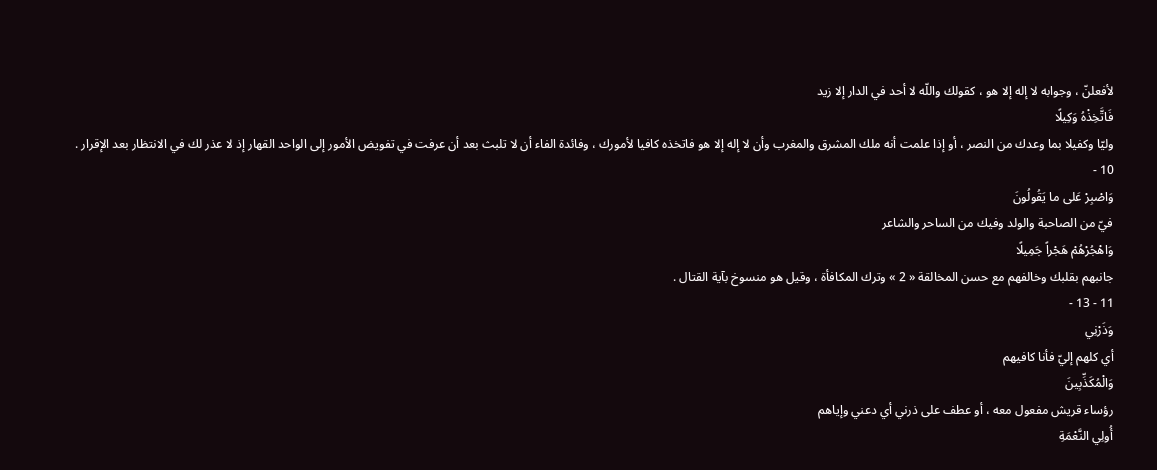لأفعلنّ ، وجوابه لا إله إلا هو ، كقولك واللّه لا أحد في الدار إلا زيد
فَاتَّخِذْهُ وَكِيلًا
وليّا وكفيلا بما وعدك من النصر ، أو إذا علمت أنه ملك المشرق والمغرب وأن لا إله إلا هو فاتخذه كافيا لأمورك ، وفائدة الفاء أن لا تلبث بعد أن عرفت في تفويض الأمور إلى الواحد القهار إذ لا عذر لك في الانتظار بعد الإقرار .
10 -
وَاصْبِرْ عَلى ما يَقُولُونَ
فيّ من الصاحبة والولد وفيك من الساحر والشاعر
وَاهْجُرْهُمْ هَجْراً جَمِيلًا
جانبهم بقلبك وخالفهم مع حسن المخالقة « 2 » وترك المكافأة ، وقيل هو منسوخ بآية القتال .
11 - 13 -
وَذَرْنِي
أي كلهم إليّ فأنا كافيهم
وَالْمُكَذِّبِينَ
رؤساء قريش مفعول معه ، أو عطف على ذرني أي دعني وإياهم
أُولِي النَّعْمَةِ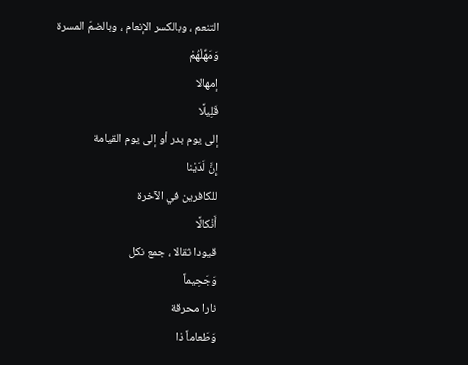التنعم ، وبالكسر الإنعام ، وبالضمّ المسرة
وَمَهِّلْهُمْ
إمهالا
قَلِيلًا
إلى يوم بدر أو إلى يوم القيامة
إِنَّ لَدَيْنا
للكافرين في الآخرة
أَنْكالًا
قيودا ثقالا ، جمع نكل
وَجَحِيماً
نارا محرقة
وَطَعاماً ذا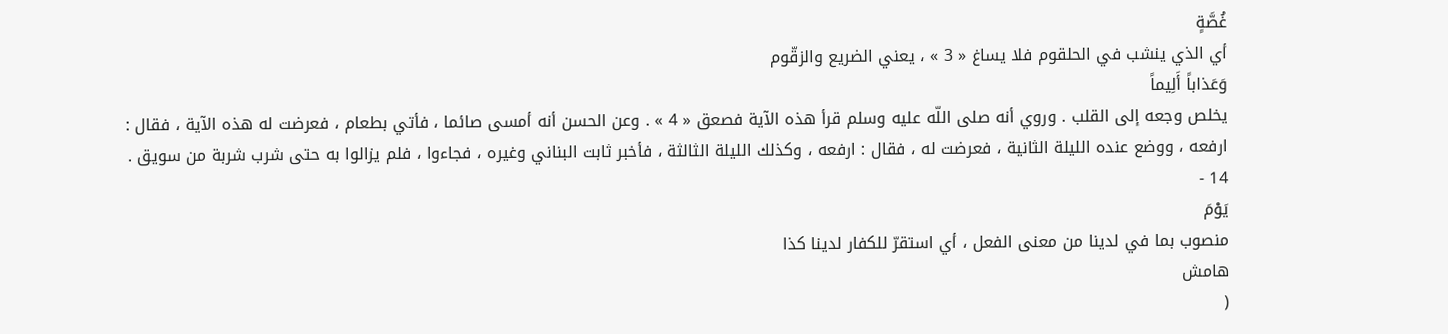غُصَّةٍ
أي الذي ينشب في الحلقوم فلا يساغ « 3 » ، يعني الضريع والزقّوم
وَعَذاباً أَلِيماً
يخلص وجعه إلى القلب . وروي أنه صلى اللّه عليه وسلم قرأ هذه الآية فصعق « 4 » . وعن الحسن أنه أمسى صائما ، فأتي بطعام ، فعرضت له هذه الآية ، فقال : ارفعه ، ووضع عنده الليلة الثانية ، فعرضت له ، فقال : ارفعه ، وكذلك الليلة الثالثة ، فأخبر ثابت البناني وغيره ، فجاءوا ، فلم يزالوا به حتى شرب شربة من سويق .
14 -
يَوْمَ
منصوب بما في لدينا من معنى الفعل ، أي استقرّ للكفار لدينا كذا
هامش
(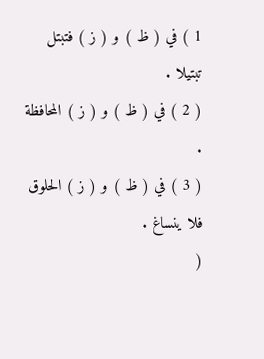1 ) في ( ظ ) و ( ز ) فتبتل تبتيلا .
( 2 ) في ( ظ ) و ( ز ) المحافظة .
( 3 ) في ( ظ ) و ( ز ) الحلوق فلا ينساغ .
(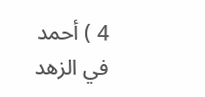4 ) أحمد في الزهد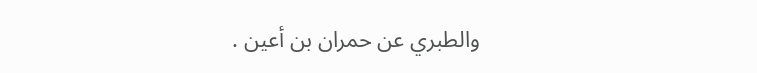والطبري عن حمران بن أعين .